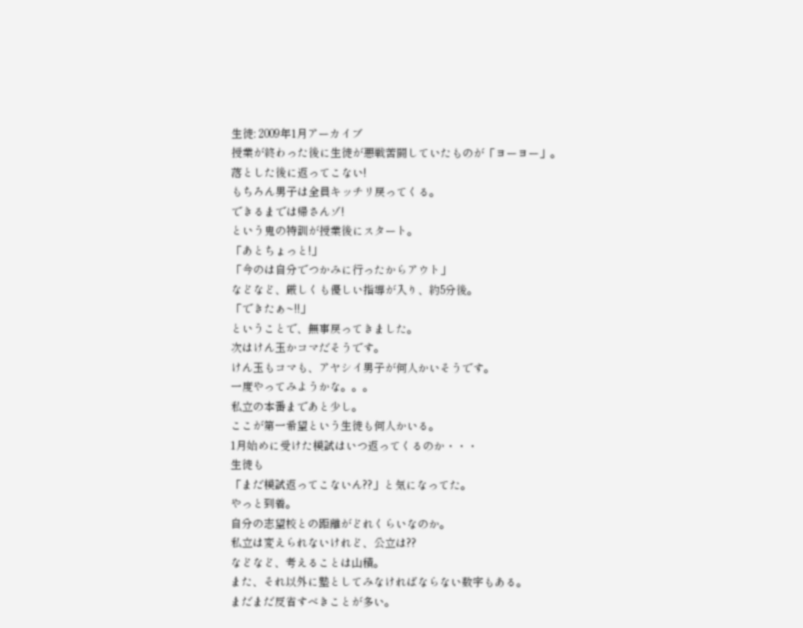生徒: 2009年1月アーカイブ
授業が終わった後に生徒が悪戦苦闘していたものが「ヨーヨー」。
落とした後に返ってこない!
もちろん男子は全員キッチリ戻ってくる。
できるまでは帰さんゾ!
という鬼の特訓が授業後にスタート。
「あとちょっと!」
「今のは自分でつかみに行ったからアウト」
などなど、厳しくも優しい指導が入り、約5分後。
「できたぁ~!!」
ということで、無事戻ってきました。
次はけん玉かコマだそうです。
けん玉もコマも、アヤシイ男子が何人かいそうです。
一度やってみようかな。。。
私立の本番まであと少し。
ここが第一希望という生徒も何人かいる。
1月始めに受けた模試はいつ返ってくるのか・・・
生徒も
「まだ模試返ってこないん??」と気になってた。
やっと到着。
自分の志望校との距離がどれくらいなのか。
私立は変えられないけれど、公立は??
などなど、考えることは山積。
また、それ以外に塾としてみなければならない数字もある。
まだまだ反省すべきことが多い。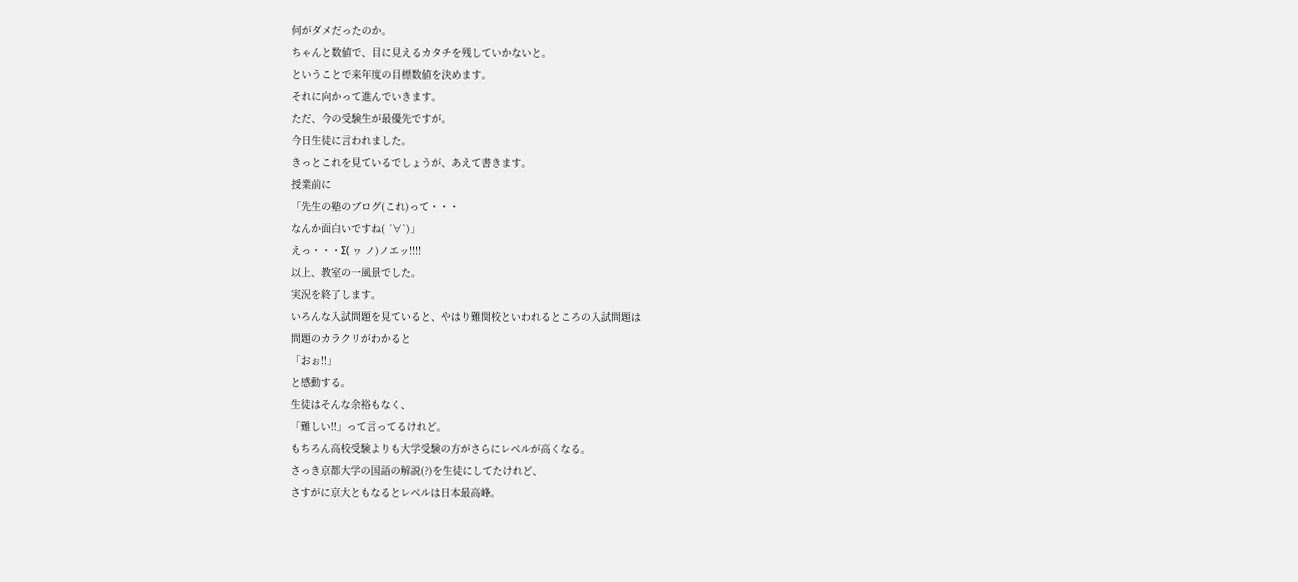何がダメだったのか。
ちゃんと数値で、目に見えるカタチを残していかないと。
ということで来年度の目標数値を決めます。
それに向かって進んでいきます。
ただ、今の受験生が最優先ですが。
今日生徒に言われました。
きっとこれを見ているでしょうが、あえて書きます。
授業前に
「先生の塾のブログ(これ)って・・・
なんか面白いですね( ´∀`)」
えっ・・・Σ( ヮ ノ)ノエッ!!!!
以上、教室の一風景でした。
実況を終了します。
いろんな入試問題を見ていると、やはり難関校といわれるところの入試問題は
問題のカラクリがわかると
「おぉ!!」
と感動する。
生徒はそんな余裕もなく、
「難しい!!」って言ってるけれど。
もちろん高校受験よりも大学受験の方がさらにレベルが高くなる。
さっき京都大学の国語の解説(?)を生徒にしてたけれど、
さすがに京大ともなるとレベルは日本最高峰。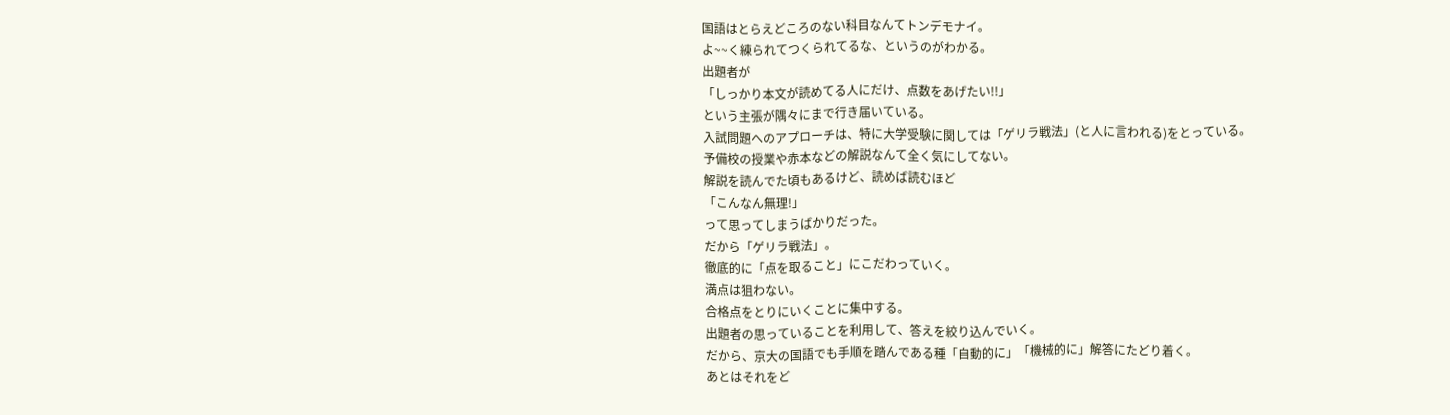国語はとらえどころのない科目なんてトンデモナイ。
よ~~く練られてつくられてるな、というのがわかる。
出題者が
「しっかり本文が読めてる人にだけ、点数をあげたい!!」
という主張が隅々にまで行き届いている。
入試問題へのアプローチは、特に大学受験に関しては「ゲリラ戦法」(と人に言われる)をとっている。
予備校の授業や赤本などの解説なんて全く気にしてない。
解説を読んでた頃もあるけど、読めば読むほど
「こんなん無理!」
って思ってしまうばかりだった。
だから「ゲリラ戦法」。
徹底的に「点を取ること」にこだわっていく。
満点は狙わない。
合格点をとりにいくことに集中する。
出題者の思っていることを利用して、答えを絞り込んでいく。
だから、京大の国語でも手順を踏んである種「自動的に」「機械的に」解答にたどり着く。
あとはそれをど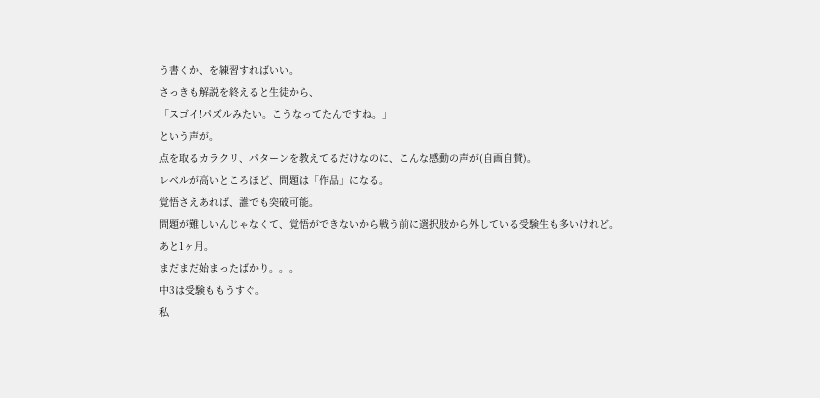う書くか、を練習すればいい。
さっきも解説を終えると生徒から、
「スゴイ!パズルみたい。こうなってたんですね。」
という声が。
点を取るカラクリ、パターンを教えてるだけなのに、こんな感動の声が(自画自賛)。
レベルが高いところほど、問題は「作品」になる。
覚悟さえあれば、誰でも突破可能。
問題が難しいんじゃなくて、覚悟ができないから戦う前に選択肢から外している受験生も多いけれど。
あと1ヶ月。
まだまだ始まったばかり。。。
中3は受験ももうすぐ。
私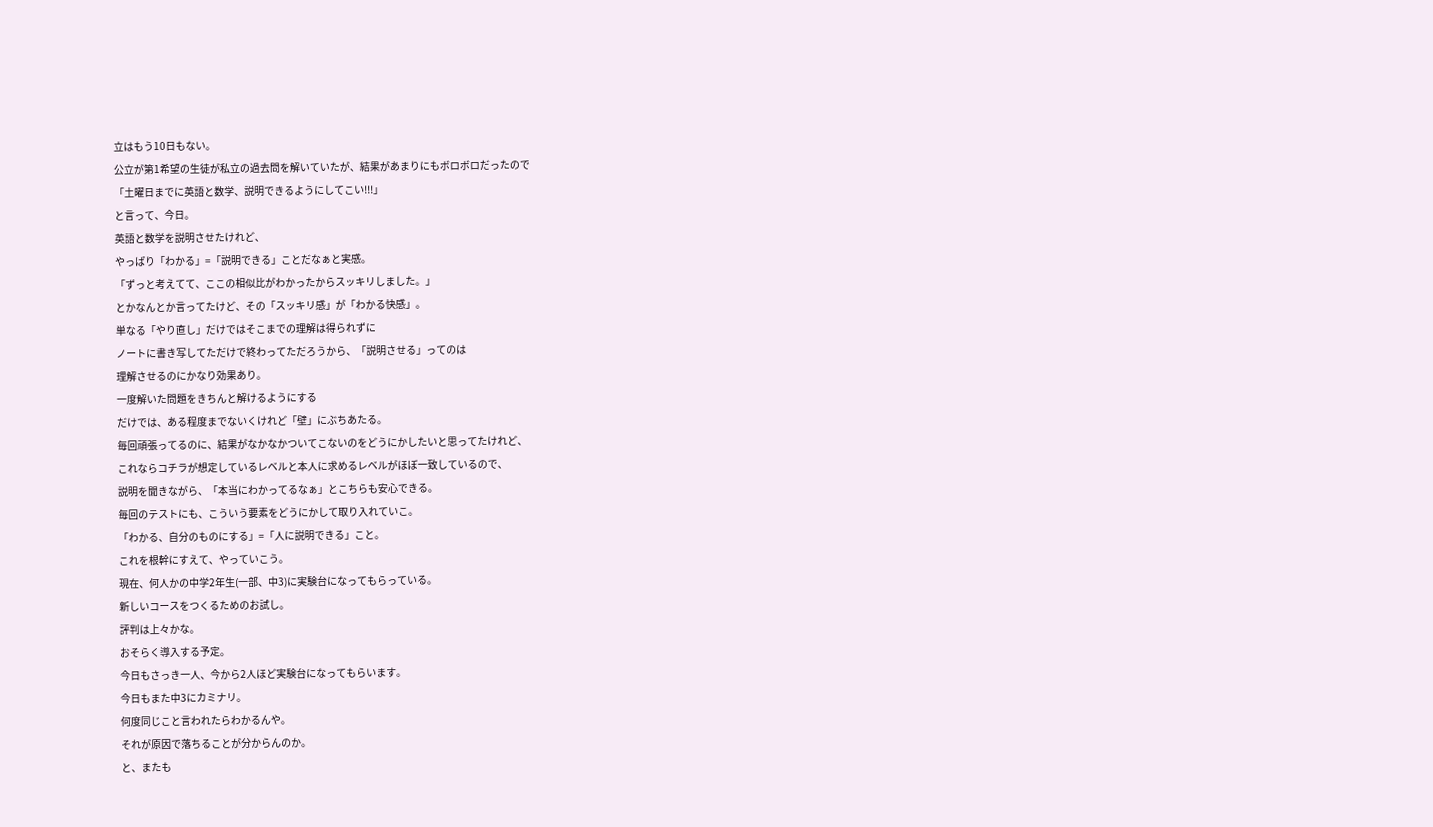立はもう10日もない。
公立が第1希望の生徒が私立の過去問を解いていたが、結果があまりにもボロボロだったので
「土曜日までに英語と数学、説明できるようにしてこい!!!」
と言って、今日。
英語と数学を説明させたけれど、
やっぱり「わかる」=「説明できる」ことだなぁと実感。
「ずっと考えてて、ここの相似比がわかったからスッキリしました。」
とかなんとか言ってたけど、その「スッキリ感」が「わかる快感」。
単なる「やり直し」だけではそこまでの理解は得られずに
ノートに書き写してただけで終わってただろうから、「説明させる」ってのは
理解させるのにかなり効果あり。
一度解いた問題をきちんと解けるようにする
だけでは、ある程度までないくけれど「壁」にぶちあたる。
毎回頑張ってるのに、結果がなかなかついてこないのをどうにかしたいと思ってたけれど、
これならコチラが想定しているレベルと本人に求めるレベルがほぼ一致しているので、
説明を聞きながら、「本当にわかってるなぁ」とこちらも安心できる。
毎回のテストにも、こういう要素をどうにかして取り入れていこ。
「わかる、自分のものにする」=「人に説明できる」こと。
これを根幹にすえて、やっていこう。
現在、何人かの中学2年生(一部、中3)に実験台になってもらっている。
新しいコースをつくるためのお試し。
評判は上々かな。
おそらく導入する予定。
今日もさっき一人、今から2人ほど実験台になってもらいます。
今日もまた中3にカミナリ。
何度同じこと言われたらわかるんや。
それが原因で落ちることが分からんのか。
と、またも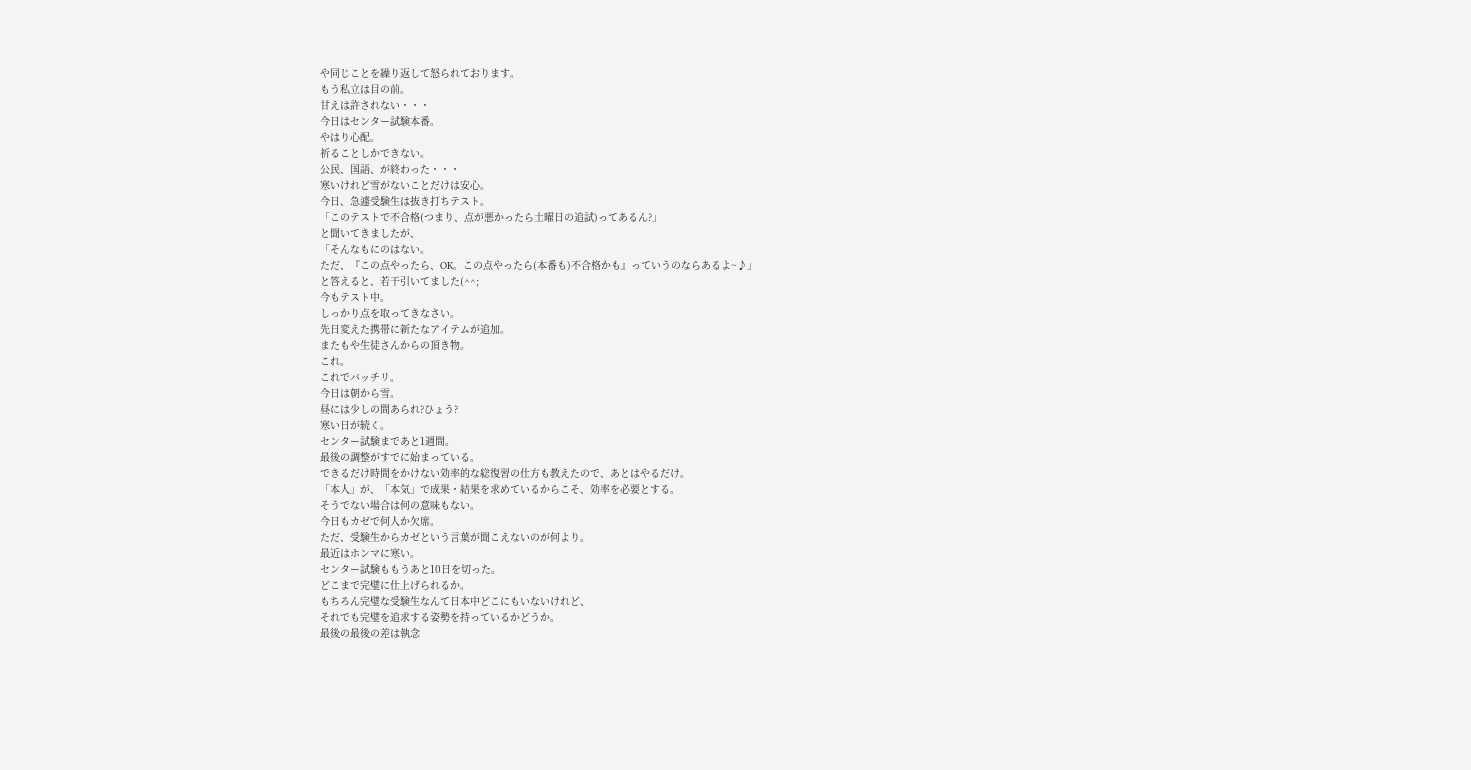や同じことを繰り返して怒られております。
もう私立は目の前。
甘えは許されない・・・
今日はセンター試験本番。
やはり心配。
祈ることしかできない。
公民、国語、が終わった・・・
寒いけれど雪がないことだけは安心。
今日、急遽受験生は抜き打ちテスト。
「このテストで不合格(つまり、点が悪かったら土曜日の追試)ってあるん?」
と聞いてきましたが、
「そんなもにのはない。
ただ、『この点やったら、OK。この点やったら(本番も)不合格かも』っていうのならあるよ~♪」
と答えると、若干引いてました(^^;
今もテスト中。
しっかり点を取ってきなさい。
先日変えた携帯に新たなアイテムが追加。
またもや生徒さんからの頂き物。
これ。
これでバッチリ。
今日は朝から雪。
昼には少しの間あられ?ひょう?
寒い日が続く。
センター試験まであと1週間。
最後の調整がすでに始まっている。
できるだけ時間をかけない効率的な総復習の仕方も教えたので、あとはやるだけ。
「本人」が、「本気」で成果・結果を求めているからこそ、効率を必要とする。
そうでない場合は何の意味もない。
今日もカゼで何人か欠席。
ただ、受験生からカゼという言葉が聞こえないのが何より。
最近はホンマに寒い。
センター試験ももうあと10日を切った。
どこまで完璧に仕上げられるか。
もちろん完璧な受験生なんて日本中どこにもいないけれど、
それでも完璧を追求する姿勢を持っているかどうか。
最後の最後の差は執念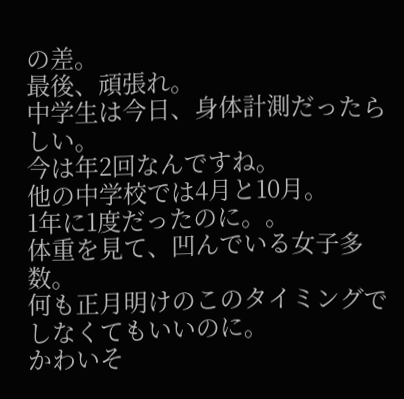の差。
最後、頑張れ。
中学生は今日、身体計測だったらしい。
今は年2回なんですね。
他の中学校では4月と10月。
1年に1度だったのに。。
体重を見て、凹んでいる女子多数。
何も正月明けのこのタイミングでしなくてもいいのに。
かわいそ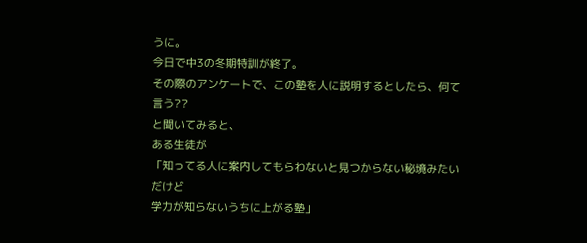うに。
今日で中3の冬期特訓が終了。
その際のアンケートで、この塾を人に説明するとしたら、何て言う??
と聞いてみると、
ある生徒が
「知ってる人に案内してもらわないと見つからない秘境みたいだけど
学力が知らないうちに上がる塾」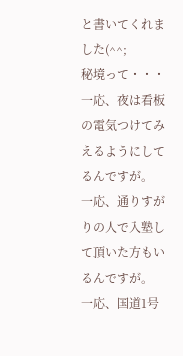と書いてくれました(^^;
秘境って・・・
一応、夜は看板の電気つけてみえるようにしてるんですが。
一応、通りすがりの人で入塾して頂いた方もいるんですが。
一応、国道1号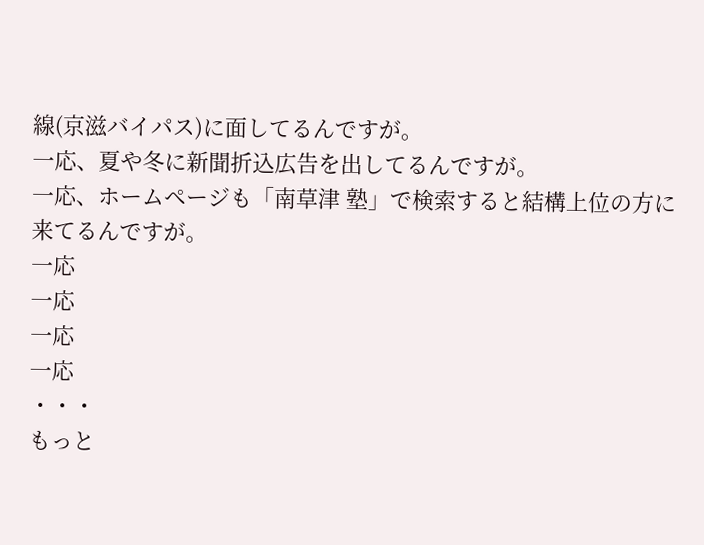線(京滋バイパス)に面してるんですが。
一応、夏や冬に新聞折込広告を出してるんですが。
一応、ホームページも「南草津 塾」で検索すると結構上位の方に来てるんですが。
一応
一応
一応
一応
・・・
もっと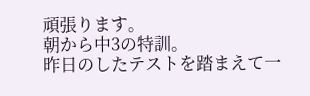頑張ります。
朝から中3の特訓。
昨日のしたテストを踏まえて一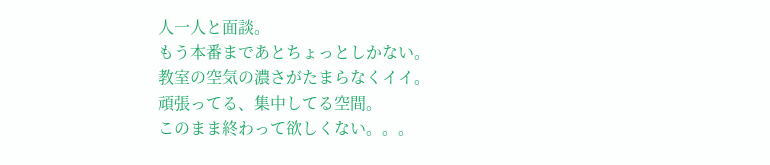人一人と面談。
もう本番まであとちょっとしかない。
教室の空気の濃さがたまらなくイイ。
頑張ってる、集中してる空間。
このまま終わって欲しくない。。。